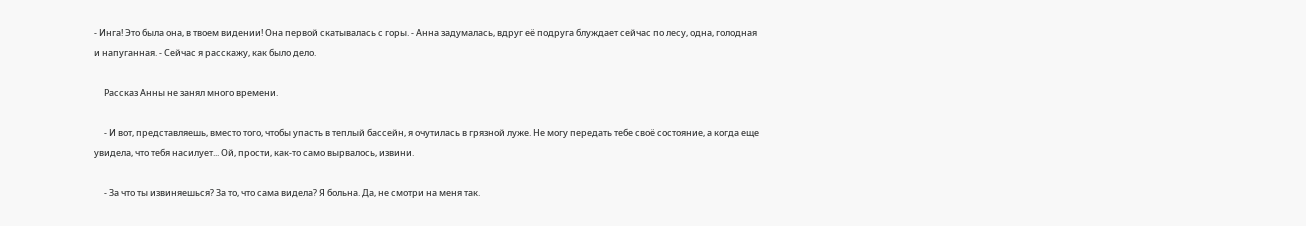- Инга! Это была она, в твоем видении! Она первой скатывалась с горы. - Анна задумалась, вдруг её подруга блуждает сейчас по лесу, одна, голодная и напуганная. - Сейчас я расскажу, как было дело.

     Рассказ Анны не занял много времени.

     - И вот, представляешь, вместо того, чтобы упасть в теплый бассейн, я очутилась в грязной луже. Не могу передать тебе своё состояние, а когда еще увидела, что тебя насилует... Ой, прости, как-то само вырвалось, извини.

     - За что ты извиняешься? За то, что сама видела? Я больна. Да, не смотри на меня так.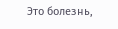Это болезнь,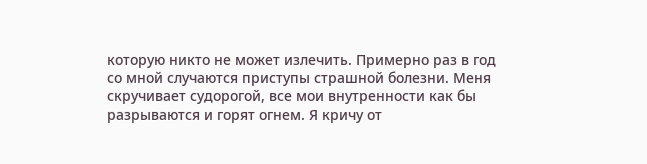которую никто не может излечить. Примерно раз в год со мной случаются приступы страшной болезни. Меня скручивает судорогой, все мои внутренности как бы разрываются и горят огнем. Я кричу от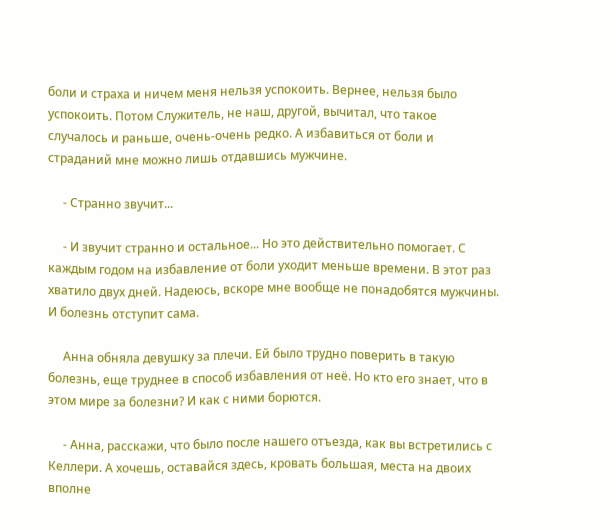боли и страха и ничем меня нельзя успокоить. Вернее, нельзя было успокоить. Потом Служитель, не наш, другой, вычитал, что такое случалось и раньше, очень-очень редко. А избавиться от боли и страданий мне можно лишь отдавшись мужчине.

     - Странно звучит...

     - И звучит странно и остальное... Но это действительно помогает. С каждым годом на избавление от боли уходит меньше времени. В этот раз хватило двух дней. Надеюсь, вскоре мне вообще не понадобятся мужчины. И болезнь отступит сама.

     Анна обняла девушку за плечи. Ей было трудно поверить в такую болезнь, еще труднее в способ избавления от неё. Но кто его знает, что в этом мире за болезни? И как с ними борются.

     - Анна, расскажи, что было после нашего отъезда, как вы встретились с Келлери. А хочешь, оставайся здесь, кровать большая, места на двоих вполне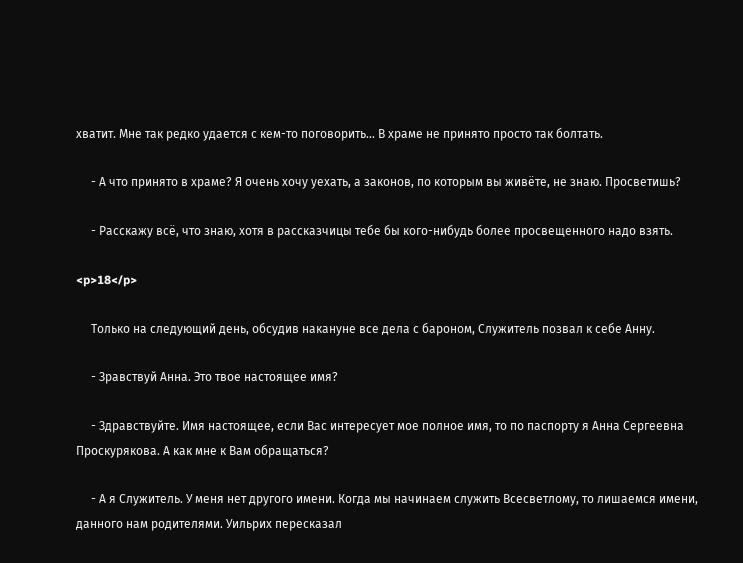хватит. Мне так редко удается с кем-то поговорить... В храме не принято просто так болтать.

     - А что принято в храме? Я очень хочу уехать, а законов, по которым вы живёте, не знаю. Просветишь?

     - Расскажу всё, что знаю, хотя в рассказчицы тебе бы кого-нибудь более просвещенного надо взять.

<p>18</p>

     Только на следующий день, обсудив накануне все дела с бароном, Служитель позвал к себе Анну.

     - Зравствуй Анна. Это твое настоящее имя?

     - Здравствуйте. Имя настоящее, если Вас интересует мое полное имя, то по паспорту я Анна Сергеевна Проскурякова. А как мне к Вам обращаться?

     - А я Служитель. У меня нет другого имени. Когда мы начинаем служить Всесветлому, то лишаемся имени, данного нам родителями. Уильрих пересказал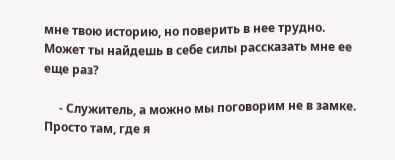мне твою историю, но поверить в нее трудно. Может ты найдешь в себе силы рассказать мне ее еще раз?

     - Служитель, а можно мы поговорим не в замке. Просто там, где я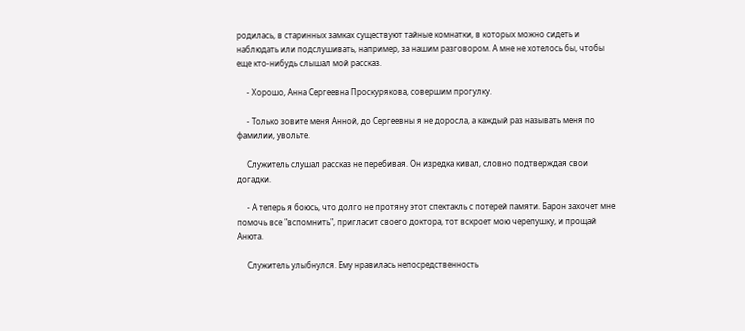родилась, в старинных замках существуют тайные комнатки, в которых можно сидеть и наблюдать или подслушивать, например, за нашим разговором. А мне не хотелось бы, чтобы еще кто-нибудь слышал мой рассказ.

     - Хорошо, Анна Сергеевна Проскурякова, совершим прогулку.

     - Только зовите меня Анной, до Сергеевны я не доросла, а каждый раз называть меня по фамилии, увольте.

     Служитель слушал рассказ не перебивая. Он изредка кивал, словно подтверждая свои догадки.

     - А теперь я боюсь, что долго не протяну этот спектакль с потерей памяти. Барон захочет мне помочь все "вспомнить", пригласит своего доктора, тот вскроет мою черепушку, и прощай Анюта.

     Служитель улыбнулся. Ему нравилась непосредственность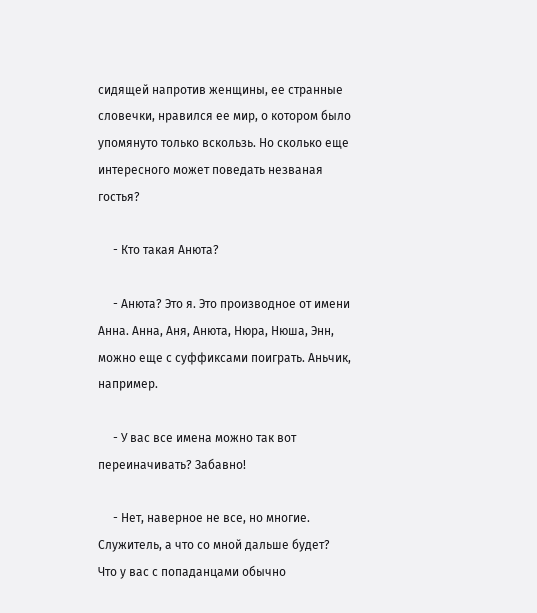сидящей напротив женщины, ее странные словечки, нравился ее мир, о котором было упомянуто только вскользь. Но сколько еще интересного может поведать незваная гостья?

     - Кто такая Анюта?

     - Анюта? Это я. Это производное от имени Анна. Анна, Аня, Анюта, Нюра, Нюша, Энн, можно еще с суффиксами поиграть. Аньчик, например.

     - У вас все имена можно так вот переиначивать? Забавно!

     - Нет, наверное не все, но многие. Служитель, а что со мной дальше будет? Что у вас с попаданцами обычно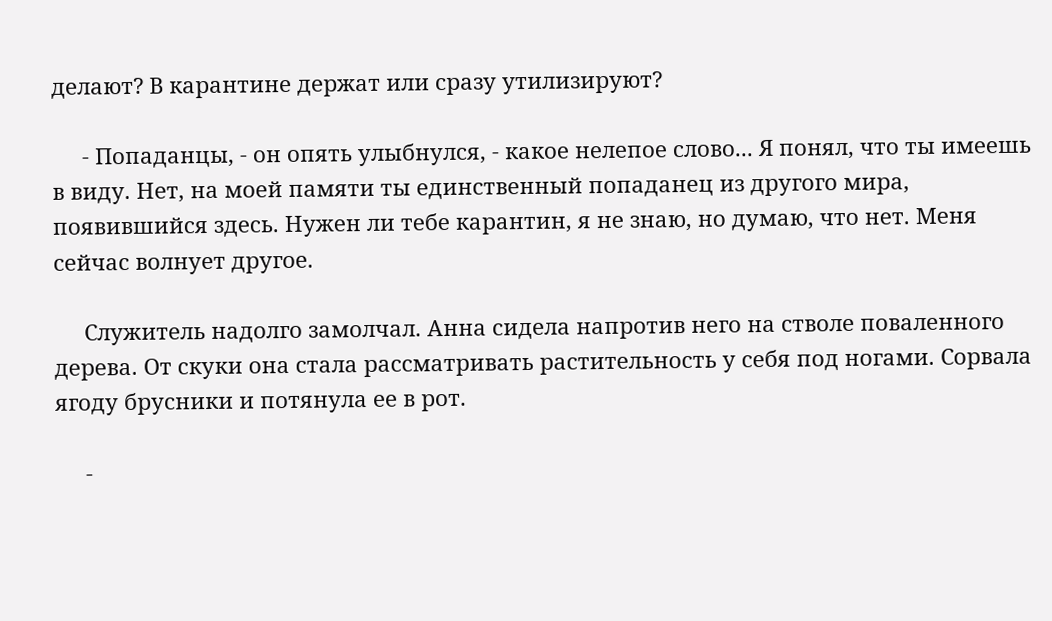делают? В карантине держат или сразу утилизируют?

     - Попаданцы, - он опять улыбнулся, - какое нелепое слово... Я понял, что ты имеешь в виду. Нет, на моей памяти ты единственный попаданец из другого мира, появившийся здесь. Нужен ли тебе карантин, я не знаю, но думаю, что нет. Меня сейчас волнует другое.

     Служитель надолго замолчал. Анна сидела напротив него на стволе поваленного дерева. От скуки она стала рассматривать растительность у себя под ногами. Сорвала ягоду брусники и потянула ее в рот.

     -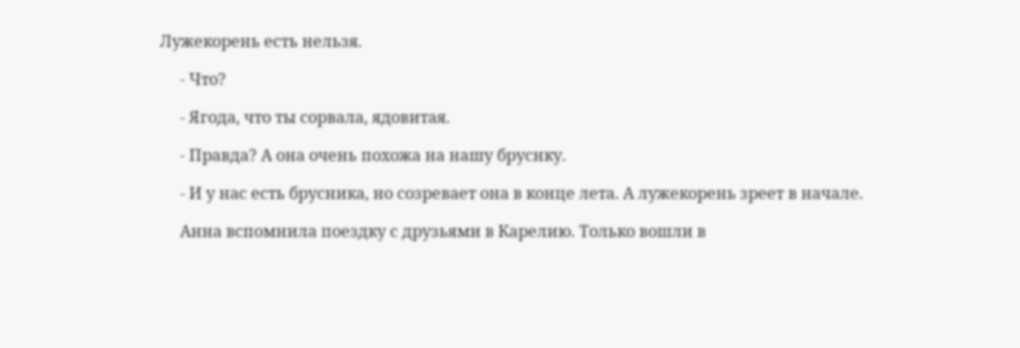Лужекорень есть нельзя.

     - Что?

     - Ягода, что ты сорвала, ядовитая.

     - Правда? А она очень похожа на нашу бруснку.

     - И у нас есть брусника, но созревает она в конце лета. А лужекорень зреет в начале.

     Анна вспомнила поездку с друзьями в Карелию. Только вошли в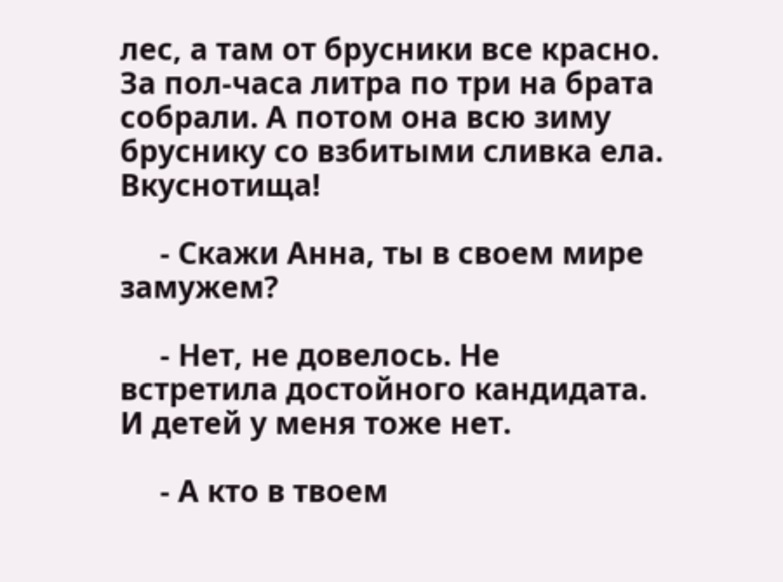лес, а там от брусники все красно. За пол-часа литра по три на брата собрали. А потом она всю зиму бруснику со взбитыми сливка ела. Вкуснотища!

     - Скажи Анна, ты в своем мире замужем?

     - Нет, не довелось. Не встретила достойного кандидата. И детей у меня тоже нет.

     - А кто в твоем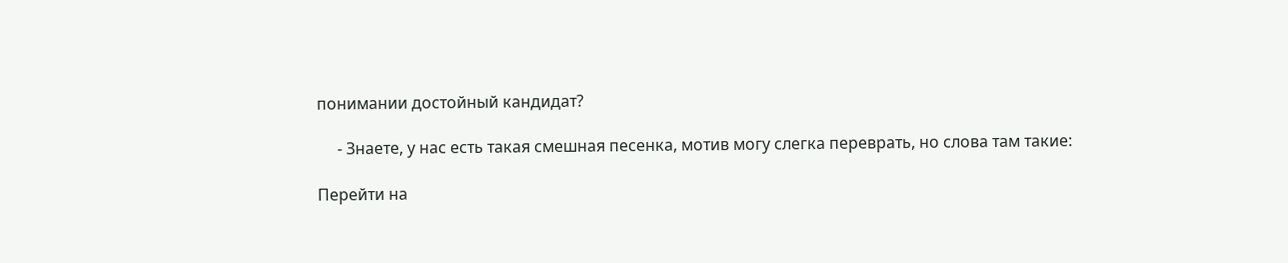понимании достойный кандидат?

     - Знаете, у нас есть такая смешная песенка, мотив могу слегка переврать, но слова там такие:

Перейти на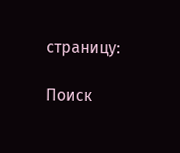страницу:

Поиск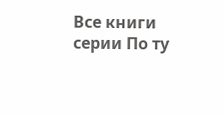Все книги серии По ту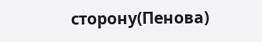сторону(Пенова)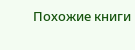Похожие книги